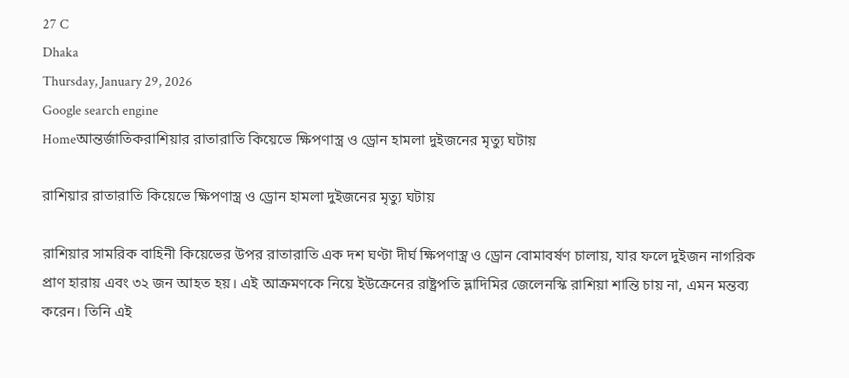27 C
Dhaka
Thursday, January 29, 2026
Google search engine
Homeআন্তর্জাতিকরাশিয়ার রাতারাতি কিয়েভে ক্ষিপণাস্ত্র ও ড্রোন হামলা দুইজনের মৃত্যু ঘটায়

রাশিয়ার রাতারাতি কিয়েভে ক্ষিপণাস্ত্র ও ড্রোন হামলা দুইজনের মৃত্যু ঘটায়

রাশিয়ার সামরিক বাহিনী কিয়েভের উপর রাতারাতি এক দশ ঘণ্টা দীর্ঘ ক্ষিপণাস্ত্র ও ড্রোন বোমাবর্ষণ চালায়, যার ফলে দুইজন নাগরিক প্রাণ হারায় এবং ৩২ জন আহত হয়। এই আক্রমণকে নিয়ে ইউক্রেনের রাষ্ট্রপতি ভ্লাদিমির জেলেনস্কি রাশিয়া শান্তি চায় না, এমন মন্তব্য করেন। তিনি এই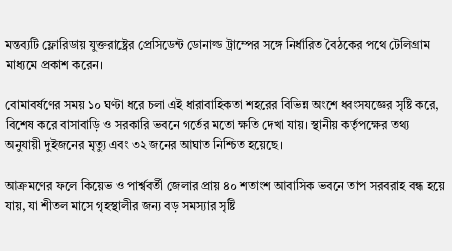মন্তব্যটি ফ্লোরিডায় যুক্তরাষ্ট্রের প্রেসিডেন্ট ডোনাল্ড ট্রাম্পের সঙ্গে নির্ধারিত বৈঠকের পথে টেলিগ্রাম মাধ্যমে প্রকাশ করেন।

বোমাবর্ষণের সময় ১০ ঘণ্টা ধরে চলা এই ধারাবাহিকতা শহরের বিভিন্ন অংশে ধ্বংসযজ্ঞের সৃষ্টি করে, বিশেষ করে বাসাবাড়ি ও সরকারি ভবনে গর্তের মতো ক্ষতি দেখা যায়। স্থানীয় কর্তৃপক্ষের তথ্য অনুযায়ী দুইজনের মৃত্যু এবং ৩২ জনের আঘাত নিশ্চিত হয়েছে।

আক্রমণের ফলে কিয়েভ ও পার্শ্ববর্তী জেলার প্রায় ৪০ শতাংশ আবাসিক ভবনে তাপ সরবরাহ বন্ধ হয়ে যায়, যা শীতল মাসে গৃহস্থালীর জন্য বড় সমস্যার সৃষ্টি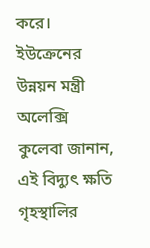করে। ইউক্রেনের উন্নয়ন মন্ত্রী অলেক্সি কুলেবা জানান, এই বিদ্যুৎ ক্ষতি গৃহস্থালির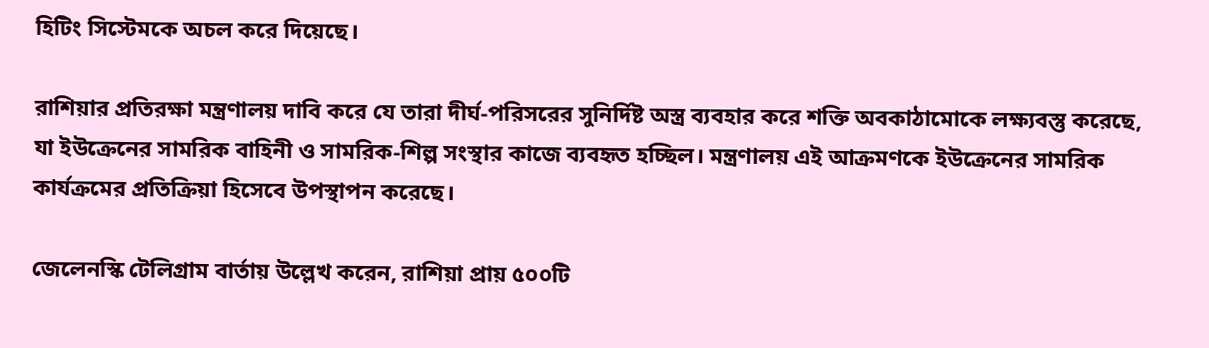হিটিং সিস্টেমকে অচল করে দিয়েছে।

রাশিয়ার প্রতিরক্ষা মন্ত্রণালয় দাবি করে যে তারা দীর্ঘ-পরিসরের সুনির্দিষ্ট অস্ত্র ব্যবহার করে শক্তি অবকাঠামোকে লক্ষ্যবস্তু করেছে, যা ইউক্রেনের সামরিক বাহিনী ও সামরিক-শিল্প সংস্থার কাজে ব্যবহৃত হচ্ছিল। মন্ত্রণালয় এই আক্রমণকে ইউক্রেনের সামরিক কার্যক্রমের প্রতিক্রিয়া হিসেবে উপস্থাপন করেছে।

জেলেনস্কি টেলিগ্রাম বার্তায় উল্লেখ করেন, রাশিয়া প্রায় ৫০০টি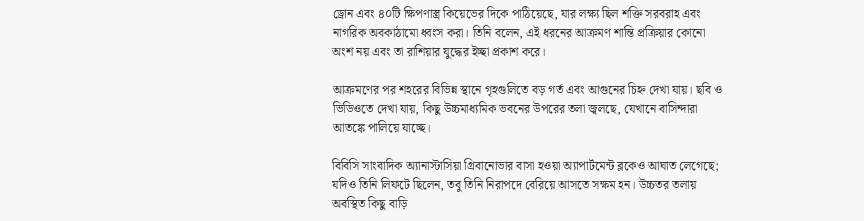ড্রোন এবং ৪০টি ক্ষিপণাস্ত্র কিয়েভের দিকে পাঠিয়েছে, যার লক্ষ্য ছিল শক্তি সরবরাহ এবং নাগরিক অবকাঠামো ধ্বংস করা। তিনি বলেন, এই ধরনের আক্রমণ শান্তি প্রক্রিয়ার কোনো অংশ নয় এবং তা রাশিয়ার যুদ্ধের ইচ্ছা প্রকাশ করে।

আক্রমণের পর শহরের বিভিন্ন স্থানে গৃহগুলিতে বড় গর্ত এবং আগুনের চিহ্ন দেখা যায়। ছবি ও ভিডিওতে দেখা যায়, কিছু উচ্চমাধ্যমিক ভবনের উপরের তলা জ্বলছে, যেখানে বাসিন্দারা আতঙ্কে পালিয়ে যাচ্ছে।

বিবিসি সাংবাদিক অ্যানাস্টাসিয়া গ্রিবানোভার বাসা হওয়া অ্যাপার্টমেন্ট ব্লকেও আঘাত লেগেছে; যদিও তিনি লিফটে ছিলেন, তবু তিনি নিরাপদে বেরিয়ে আসতে সক্ষম হন। উচ্চতর তলায় অবস্থিত কিছু বাড়ি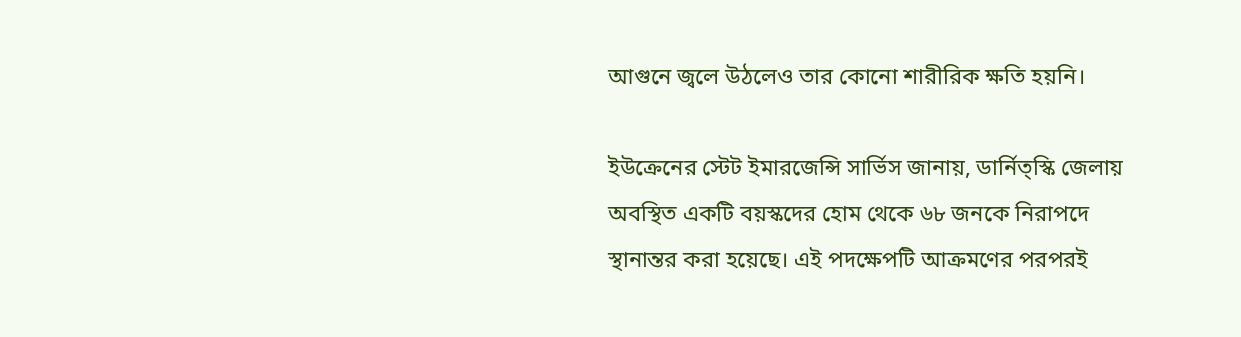আগুনে জ্বলে উঠলেও তার কোনো শারীরিক ক্ষতি হয়নি।

ইউক্রেনের স্টেট ইমারজেন্সি সার্ভিস জানায়, ডার্নিত্স্কি জেলায় অবস্থিত একটি বয়স্কদের হোম থেকে ৬৮ জনকে নিরাপদে স্থানান্তর করা হয়েছে। এই পদক্ষেপটি আক্রমণের পরপরই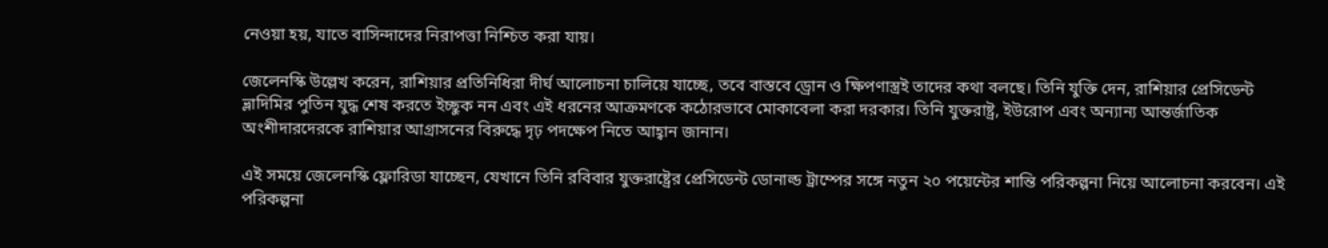নেওয়া হয়, যাতে বাসিন্দাদের নিরাপত্তা নিশ্চিত করা যায়।

জেলেনস্কি উল্লেখ করেন, রাশিয়ার প্রতিনিধিরা দীর্ঘ আলোচনা চালিয়ে যাচ্ছে, তবে বাস্তবে ড্রোন ও ক্ষিপণাস্ত্রই তাদের কথা বলছে। তিনি যুক্তি দেন, রাশিয়ার প্রেসিডেন্ট ভ্লাদিমির পুতিন যুদ্ধ শেষ করতে ইচ্ছুক নন এবং এই ধরনের আক্রমণকে কঠোরভাবে মোকাবেলা করা দরকার। তিনি যুক্তরাষ্ট্র, ইউরোপ এবং অন্যান্য আন্তর্জাতিক অংশীদারদেরকে রাশিয়ার আগ্রাসনের বিরুদ্ধে দৃঢ় পদক্ষেপ নিতে আহ্বান জানান।

এই সময়ে জেলেনস্কি ফ্লোরিডা যাচ্ছেন, যেখানে তিনি রবিবার যুক্তরাষ্ট্রের প্রেসিডেন্ট ডোনাল্ড ট্রাম্পের সঙ্গে নতুন ২০ পয়েন্টের শান্তি পরিকল্পনা নিয়ে আলোচনা করবেন। এই পরিকল্পনা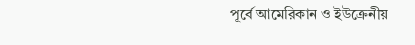পূর্বে আমেরিকান ও ইউক্রেনীয়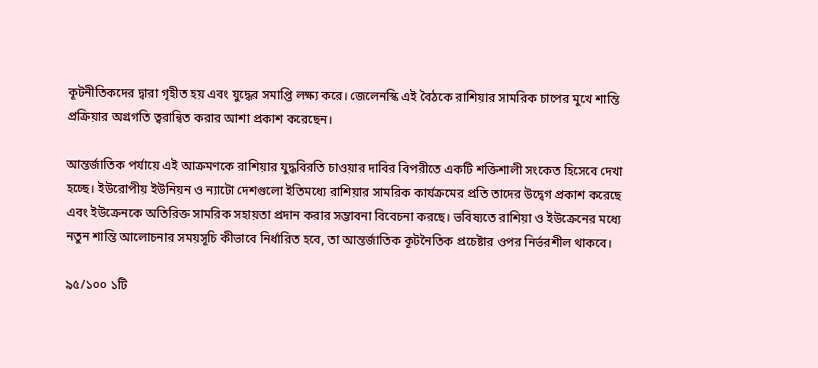কূটনীতিকদের দ্বারা গৃহীত হয় এবং যুদ্ধের সমাপ্তি লক্ষ্য করে। জেলেনস্কি এই বৈঠকে রাশিয়ার সামরিক চাপের মুখে শান্তি প্রক্রিয়ার অগ্রগতি ত্বরান্বিত করার আশা প্রকাশ করেছেন।

আন্তর্জাতিক পর্যায়ে এই আক্রমণকে রাশিয়ার যুদ্ধবিরতি চাওয়ার দাবির বিপরীতে একটি শক্তিশালী সংকেত হিসেবে দেখা হচ্ছে। ইউরোপীয় ইউনিয়ন ও ন্যাটো দেশগুলো ইতিমধ্যে রাশিয়ার সামরিক কার্যক্রমের প্রতি তাদের উদ্বেগ প্রকাশ করেছে এবং ইউক্রেনকে অতিরিক্ত সামরিক সহায়তা প্রদান করার সম্ভাবনা বিবেচনা করছে। ভবিষ্যতে রাশিয়া ও ইউক্রেনের মধ্যে নতুন শান্তি আলোচনার সময়সূচি কীভাবে নির্ধারিত হবে, তা আন্তর্জাতিক কূটনৈতিক প্রচেষ্টার ওপর নির্ভরশীল থাকবে।

৯৫/১০০ ১টি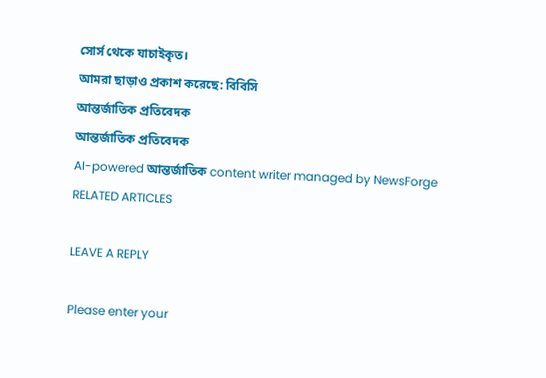সোর্স থেকে যাচাইকৃত।
আমরা ছাড়াও প্রকাশ করেছে: বিবিসি
আন্তর্জাতিক প্রতিবেদক
আন্তর্জাতিক প্রতিবেদক
AI-powered আন্তর্জাতিক content writer managed by NewsForge
RELATED ARTICLES

LEAVE A REPLY

Please enter your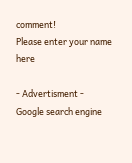comment!
Please enter your name here

- Advertisment -
Google search engine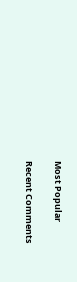Most Popular

Recent Comments